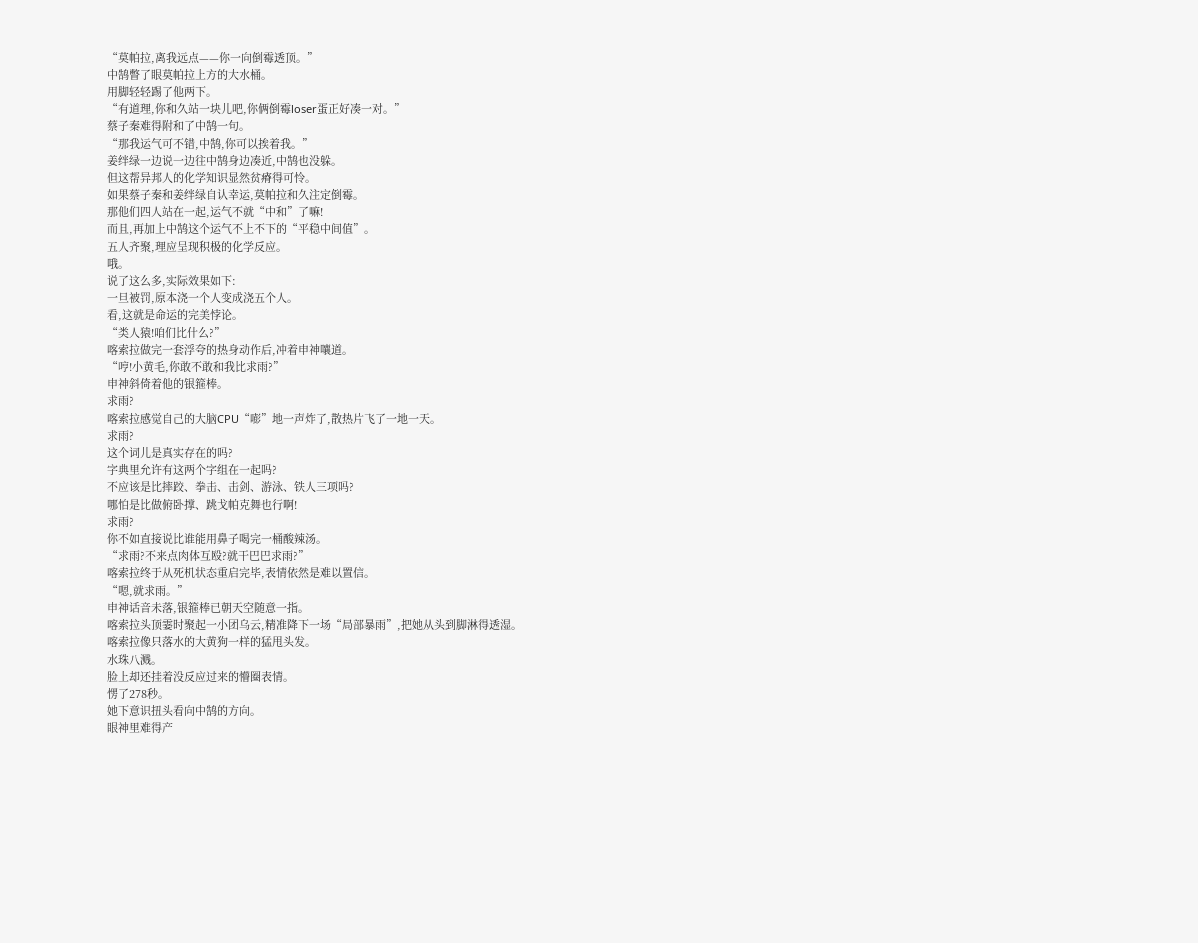“莫帕拉,离我远点——你一向倒霉透顶。”
中鹄瞥了眼莫帕拉上方的大水桶。
用脚轻轻踢了他两下。
“有道理,你和久站一块儿吧,你俩倒霉loser蛋正好凑一对。”
蔡子秦难得附和了中鹄一句。
“那我运气可不错,中鹄,你可以挨着我。”
姜绊绿一边说一边往中鹄身边凑近,中鹄也没躲。
但这帮异邦人的化学知识显然贫瘠得可怜。
如果蔡子秦和姜绊绿自认幸运,莫帕拉和久注定倒霉。
那他们四人站在一起,运气不就“中和”了嘛!
而且,再加上中鹄这个运气不上不下的“平稳中间值”。
五人齐聚,理应呈现积极的化学反应。
哦。
说了这么多,实际效果如下:
一旦被罚,原本浇一个人变成浇五个人。
看,这就是命运的完美悖论。
“类人猿!咱们比什么?”
喀索拉做完一套浮夸的热身动作后,冲着申神嚷道。
“哼!小黄毛,你敢不敢和我比求雨?”
申神斜倚着他的银箍棒。
求雨?
喀索拉感觉自己的大脑CPU“嘭”地一声炸了,散热片飞了一地一天。
求雨?
这个词儿是真实存在的吗?
字典里允许有这两个字组在一起吗?
不应该是比摔跤、拳击、击剑、游泳、铁人三项吗?
哪怕是比做俯卧撑、跳戈帕克舞也行啊!
求雨?
你不如直接说比谁能用鼻子喝完一桶酸辣汤。
“求雨?不来点肉体互殴?就干巴巴求雨?”
喀索拉终于从死机状态重启完毕,表情依然是难以置信。
“嗯,就求雨。”
申神话音未落,银箍棒已朝天空随意一指。
喀索拉头顶霎时聚起一小团乌云,精准降下一场“局部暴雨”,把她从头到脚淋得透湿。
喀索拉像只落水的大黄狗一样的猛甩头发。
水珠八溅。
脸上却还挂着没反应过来的懵圈表情。
愣了278秒。
她下意识扭头看向中鹄的方向。
眼神里难得产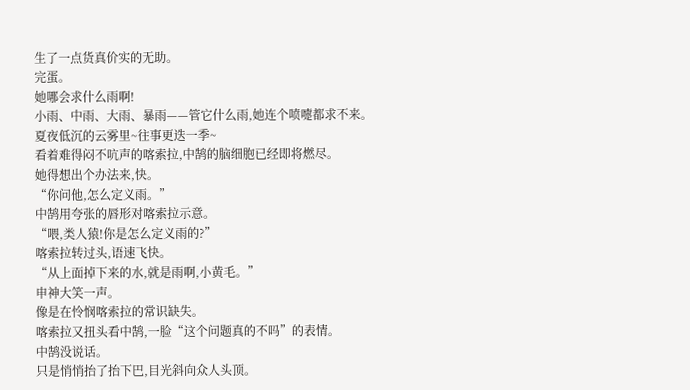生了一点货真价实的无助。
完蛋。
她哪会求什么雨啊!
小雨、中雨、大雨、暴雨——管它什么雨,她连个喷嚏都求不来。
夏夜低沉的云雾里~往事更迭一季~
看着难得闷不吭声的喀索拉,中鹄的脑细胞已经即将燃尽。
她得想出个办法来,快。
“你问他,怎么定义雨。”
中鹄用夸张的唇形对喀索拉示意。
“喂,类人猿!你是怎么定义雨的?”
喀索拉转过头,语速飞快。
“从上面掉下来的水,就是雨啊,小黄毛。”
申神大笑一声。
像是在怜悯喀索拉的常识缺失。
喀索拉又扭头看中鹄,一脸“这个问题真的不吗”的表情。
中鹄没说话。
只是悄悄抬了抬下巴,目光斜向众人头顶。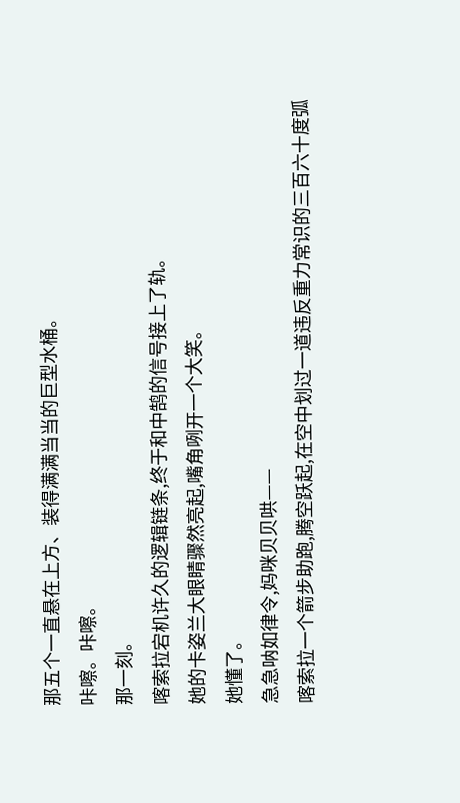那五个一直悬在上方、装得满满当当的巨型水桶。
咔嚓。咔嚓。
那一刻。
喀索拉宕机许久的逻辑链条,终于和中鹄的信号接上了轨。
她的卡姿兰大眼睛骤然亮起,嘴角咧开一个大笑。
她懂了。
急急呐如律令,妈咪贝贝哄——
喀索拉一个箭步助跑,腾空跃起,在空中划过一道违反重力常识的三百六十度弧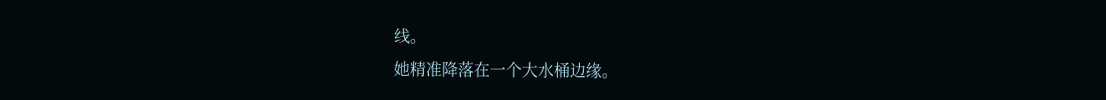线。
她精准降落在一个大水桶边缘。